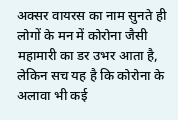अक्सर वायरस का नाम सुनते ही लोगों के मन में कोरोना जैसी महामारी का डर उभर आता है, लेकिन सच यह है कि कोरोना के अलावा भी कई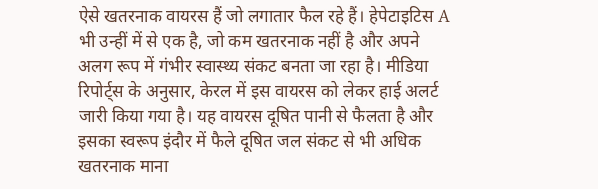ऐसे खतरनाक वायरस हैं जो लगातार फैल रहे हैं। हेपेटाइटिस A भी उन्हीं में से एक है, जो कम खतरनाक नहीं है और अपने अलग रूप में गंभीर स्वास्थ्य संकट बनता जा रहा है। मीडिया रिपोर्ट्स के अनुसार, केरल में इस वायरस को लेकर हाई अलर्ट जारी किया गया है। यह वायरस दूषित पानी से फैलता है और इसका स्वरूप इंदौर में फैले दूषित जल संकट से भी अधिक खतरनाक माना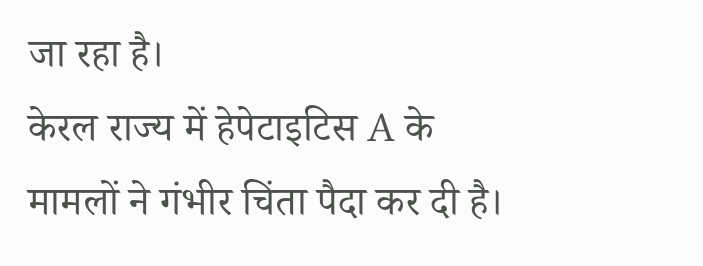जा रहा है।
केरल राज्य में हेपेटाइटिस A के मामलों ने गंभीर चिंता पैदा कर दी है।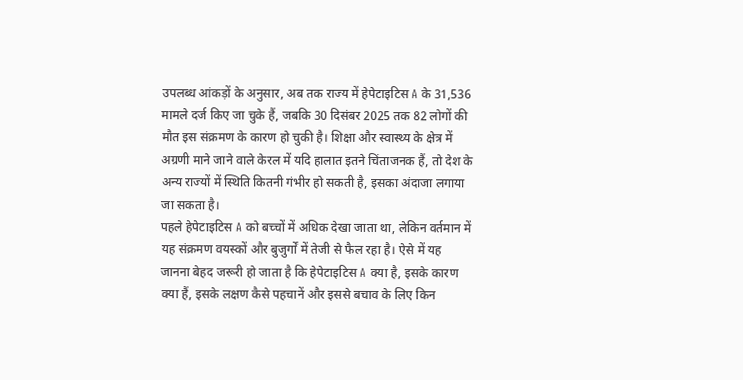उपलब्ध आंकड़ों के अनुसार, अब तक राज्य में हेपेटाइटिस A के 31,536 मामले दर्ज किए जा चुके हैं, जबकि 30 दिसंबर 2025 तक 82 लोगों की मौत इस संक्रमण के कारण हो चुकी है। शिक्षा और स्वास्थ्य के क्षेत्र में अग्रणी माने जाने वाले केरल में यदि हालात इतने चिंताजनक हैं, तो देश के अन्य राज्यों में स्थिति कितनी गंभीर हो सकती है, इसका अंदाजा लगाया जा सकता है।
पहले हेपेटाइटिस A को बच्चों में अधिक देखा जाता था, लेकिन वर्तमान में यह संक्रमण वयस्कों और बुजुर्गों में तेजी से फैल रहा है। ऐसे में यह जानना बेहद जरूरी हो जाता है कि हेपेटाइटिस A क्या है, इसके कारण क्या हैं, इसके लक्षण कैसे पहचानें और इससे बचाव के लिए किन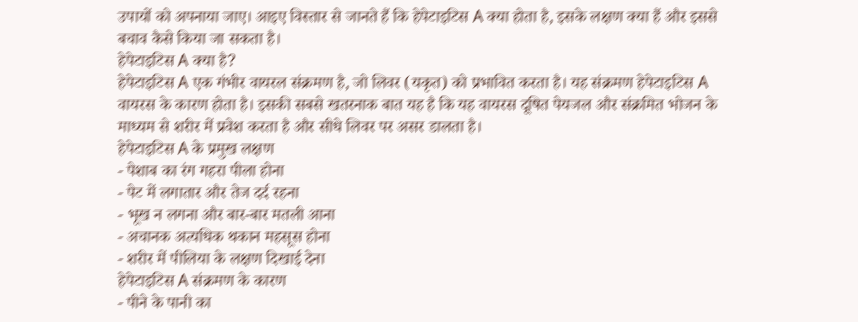उपायों को अपनाया जाए। आइए विस्तार से जानते हैं कि हेपेटाइटिस A क्या होता है, इसके लक्षण क्या हैं और इससे बचाव कैसे किया जा सकता है।
हेपेटाइटिस A क्या है?
हेपेटाइटिस A एक गंभीर वायरल संक्रमण है, जो लिवर (यकृत) को प्रभावित करता है। यह संक्रमण हेपेटाइटिस A वायरस के कारण होता है। इसकी सबसे खतरनाक बात यह है कि यह वायरस दूषित पेयजल और संक्रमित भोजन के माध्यम से शरीर में प्रवेश करता है और सीधे लिवर पर असर डालता है।
हेपेटाइटिस A के प्रमुख लक्षण
- पेशाब का रंग गहरा पीला होना
- पेट में लगातार और तेज दर्द रहना
- भूख न लगना और बार-बार मतली आना
- अचानक अत्यधिक थकान महसूस होना
- शरीर में पीलिया के लक्षण दिखाई देना
हेपेटाइटिस A संक्रमण के कारण
- पीने के पानी का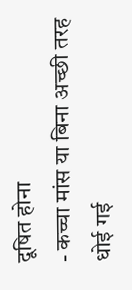दूषित होना
- कच्चा मांस या बिना अच्छी तरह धोई गई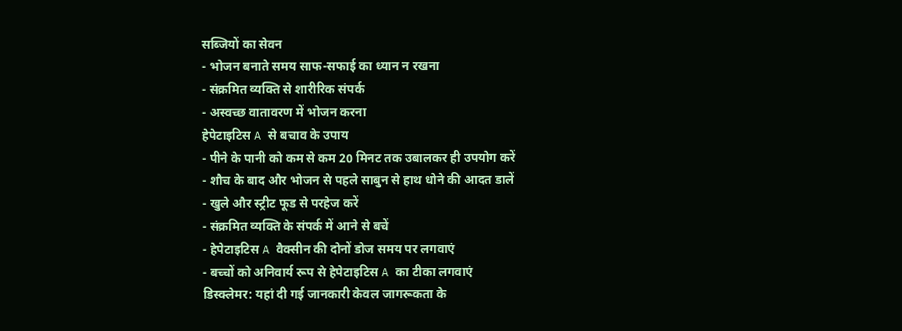सब्जियों का सेवन
- भोजन बनाते समय साफ-सफाई का ध्यान न रखना
- संक्रमित व्यक्ति से शारीरिक संपर्क
- अस्वच्छ वातावरण में भोजन करना
हेपेटाइटिस A से बचाव के उपाय
- पीने के पानी को कम से कम 20 मिनट तक उबालकर ही उपयोग करें
- शौच के बाद और भोजन से पहले साबुन से हाथ धोने की आदत डालें
- खुले और स्ट्रीट फूड से परहेज करें
- संक्रमित व्यक्ति के संपर्क में आने से बचें
- हेपेटाइटिस A वैक्सीन की दोनों डोज समय पर लगवाएं
- बच्चों को अनिवार्य रूप से हेपेटाइटिस A का टीका लगवाएं
डिस्क्लेमर: यहां दी गई जानकारी केवल जागरूकता के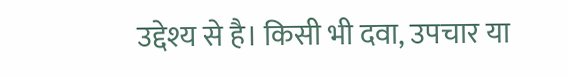उद्देश्य से है। किसी भी दवा, उपचार या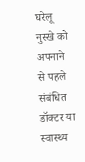घरेलू नुस्खे को अपनाने से पहले संबंधित डॉक्टर या स्वास्थ्य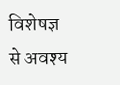विशेषज्ञ से अवश्य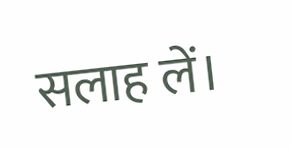सलाह लें।